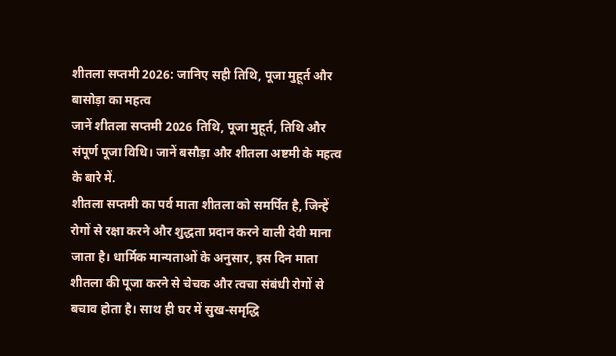शीतला सप्तमी 2026: जानिए सही तिथि, पूजा मुहूर्त और बासोड़ा का महत्व
जानें शीतला सप्तमी 2026 तिथि, पूजा मुहूर्त, तिथि और संपूर्ण पूजा विधि। जानें बसौड़ा और शीतला अष्टमी के महत्व के बारे में.
शीतला सप्तमी का पर्व माता शीतला को समर्पित है, जिन्हें रोगों से रक्षा करने और शुद्धता प्रदान करने वाली देवी माना जाता है। धार्मिक मान्यताओं के अनुसार, इस दिन माता शीतला की पूजा करने से चेचक और त्वचा संबंधी रोगों से बचाव होता है। साथ ही घर में सुख-समृद्धि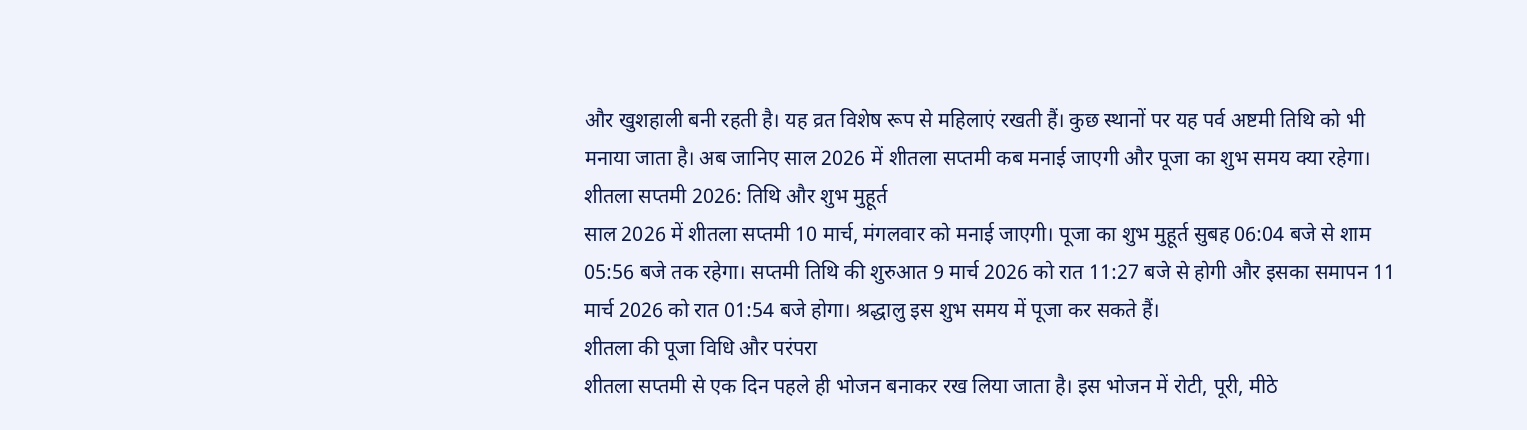और खुशहाली बनी रहती है। यह व्रत विशेष रूप से महिलाएं रखती हैं। कुछ स्थानों पर यह पर्व अष्टमी तिथि को भी मनाया जाता है। अब जानिए साल 2026 में शीतला सप्तमी कब मनाई जाएगी और पूजा का शुभ समय क्या रहेगा।
शीतला सप्तमी 2026: तिथि और शुभ मुहूर्त
साल 2026 में शीतला सप्तमी 10 मार्च, मंगलवार को मनाई जाएगी। पूजा का शुभ मुहूर्त सुबह 06:04 बजे से शाम 05:56 बजे तक रहेगा। सप्तमी तिथि की शुरुआत 9 मार्च 2026 को रात 11:27 बजे से होगी और इसका समापन 11 मार्च 2026 को रात 01:54 बजे होगा। श्रद्धालु इस शुभ समय में पूजा कर सकते हैं।
शीतला की पूजा विधि और परंपरा
शीतला सप्तमी से एक दिन पहले ही भोजन बनाकर रख लिया जाता है। इस भोजन में रोटी, पूरी, मीठे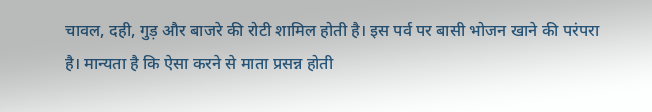चावल, दही, गुड़ और बाजरे की रोटी शामिल होती है। इस पर्व पर बासी भोजन खाने की परंपरा है। मान्यता है कि ऐसा करने से माता प्रसन्न होती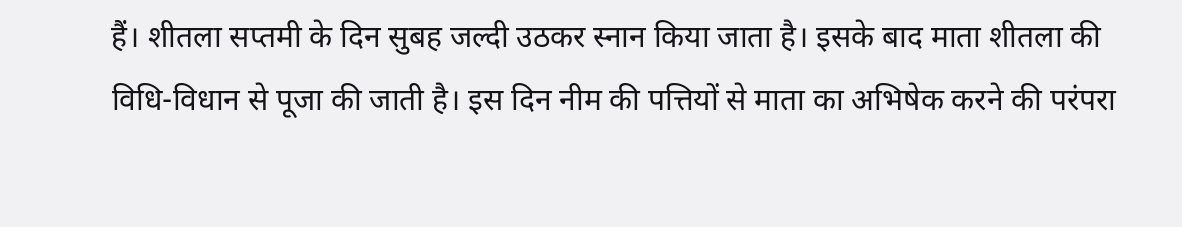हैं। शीतला सप्तमी के दिन सुबह जल्दी उठकर स्नान किया जाता है। इसके बाद माता शीतला की विधि-विधान से पूजा की जाती है। इस दिन नीम की पत्तियों से माता का अभिषेक करने की परंपरा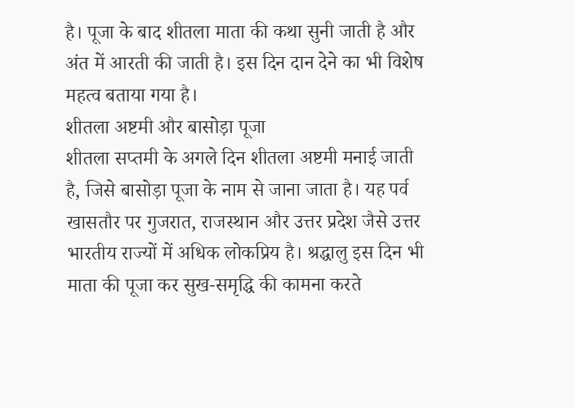है। पूजा के बाद शीतला माता की कथा सुनी जाती है और अंत में आरती की जाती है। इस दिन दान देने का भी विशेष महत्व बताया गया है।
शीतला अष्टमी और बासोड़ा पूजा
शीतला सप्तमी के अगले दिन शीतला अष्टमी मनाई जाती है, जिसे बासोड़ा पूजा के नाम से जाना जाता है। यह पर्व खासतौर पर गुजरात, राजस्थान और उत्तर प्रदेश जैसे उत्तर भारतीय राज्यों में अधिक लोकप्रिय है। श्रद्धालु इस दिन भी माता की पूजा कर सुख-समृद्धि की कामना करते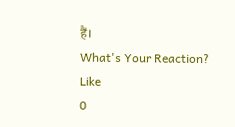हैं।
What's Your Reaction?
Like
0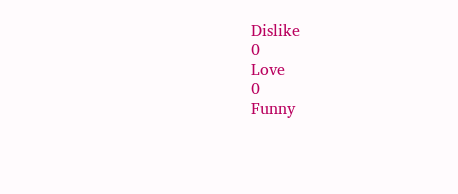Dislike
0
Love
0
Funny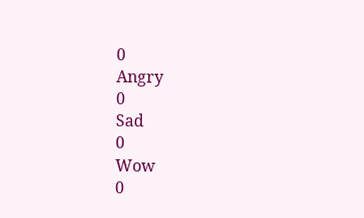0
Angry
0
Sad
0
Wow
0